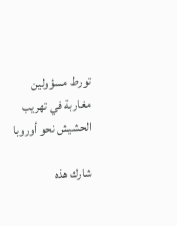تورط مسؤولين مغاربة في تهريب الحشيش نحو أوروبا

شارك هذه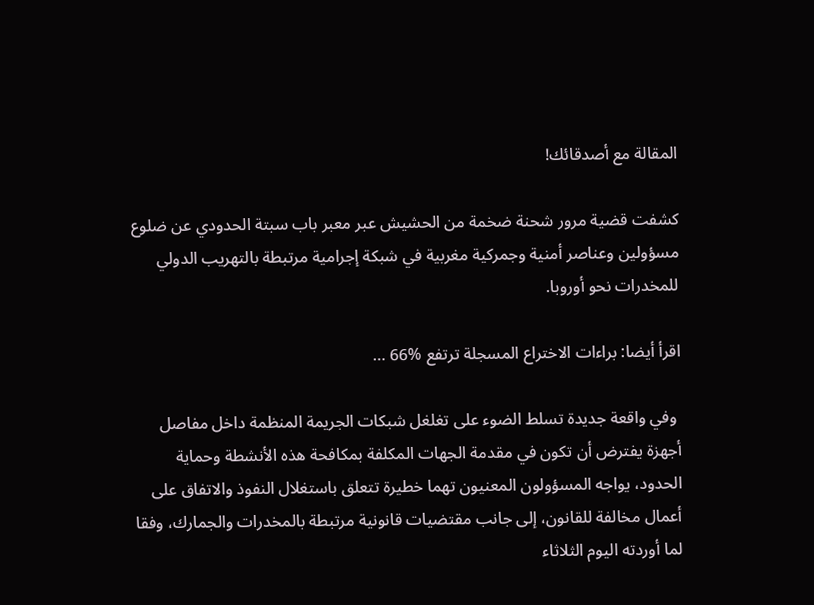المقالة مع أصدقائك!

كشفت قضية مرور شحنة ضخمة من الحشيش عبر معبر باب سبتة الحدودي عن ضلوع مسؤولين وعناصر أمنية وجمركية مغربية في شبكة إجرامية مرتبطة بالتهريب الدولي للمخدرات نحو أوروبا.

اقرأ أيضا: براءات الاختراع المسجلة ترتفع %66 …

 وفي واقعة جديدة تسلط الضوء على تغلغل شبكات الجريمة المنظمة داخل مفاصل أجهزة يفترض أن تكون في مقدمة الجهات المكلفة بمكافحة هذه الأنشطة وحماية الحدود، يواجه المسؤولون المعنيون تهما خطيرة تتعلق باستغلال النفوذ والاتفاق على أعمال مخالفة للقانون، إلى جانب مقتضيات قانونية مرتبطة بالمخدرات والجمارك، وفقا لما أوردته اليوم الثلاثاء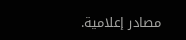مصادر إعلامية.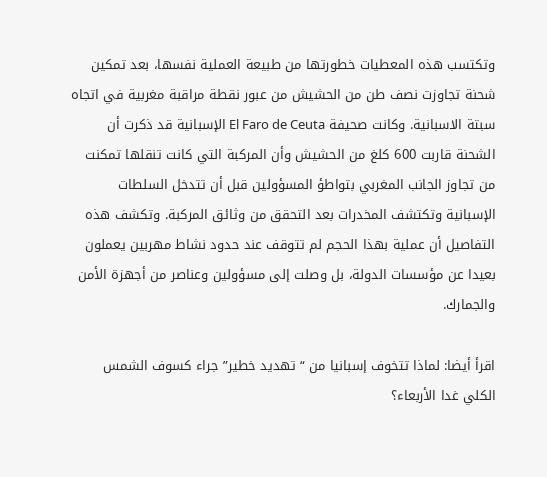وتكتسب هذه المعطيات خطورتها من طبيعة العملية نفسها، بعد تمكين شحنة تجاوزت نصف طن من الحشيش من عبور نقطة مراقبة مغربية في اتجاه سبتة الاسبانية. وكانت صحيفة El Faro de Ceuta الإسبانية قد ذكرت أن الشحنة قاربت 600 كلغ من الحشيش وأن المركبة التي كانت تنقلها تمكنت من تجاوز الجانب المغربي بتواطؤ المسؤولين قبل أن تتدخل السلطات الإسبانية وتكتشف المخدرات بعد التحقق من وثائق المركبة. وتكشف هذه التفاصيل أن عملية بهذا الحجم لم تتوقف عند حدود نشاط مهربين يعملون بعيدا عن مؤسسات الدولة، بل وصلت إلى مسؤولين وعناصر من أجهزة الأمن والجمارك.

اقرأ أيضا: لماذا تتخوف إسبانيا من “تهديد خطير” جراء كسوف الشمس الكلي غدا الأربعاء؟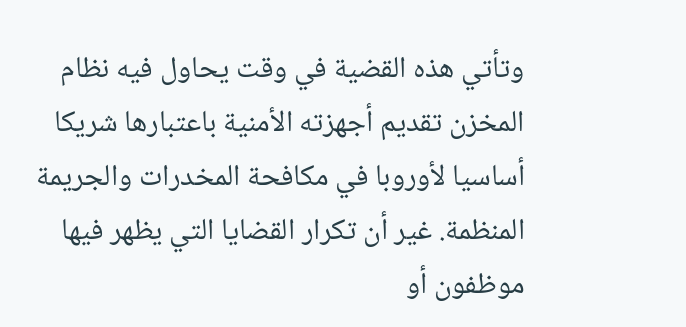وتأتي هذه القضية في وقت يحاول فيه نظام المخزن تقديم أجهزته الأمنية باعتبارها شريكا أساسيا لأوروبا في مكافحة المخدرات والجريمة المنظمة. غير أن تكرار القضايا التي يظهر فيها موظفون أو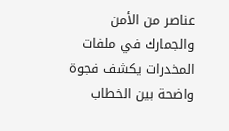عناصر من الأمن والجمارك في ملفات المخدرات يكشف فجوة واضحة بين الخطاب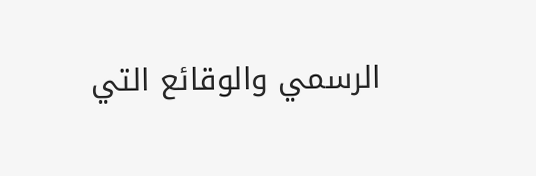الرسمي والوقائع التي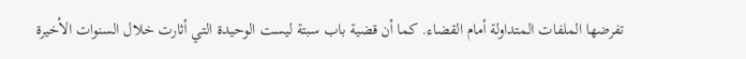تفرضها الملفات المتداولة أمام القضاء. كما أن قضية باب سبتة ليست الوحيدة التي أثارت خلال السنوات الأخيرة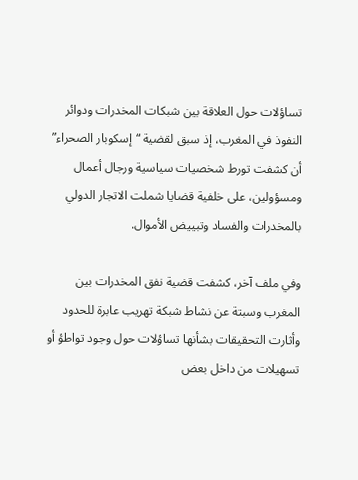تساؤلات حول العلاقة بين شبكات المخدرات ودوائر النفوذ في المغرب، إذ سبق لقضية “إسكوبار الصحراء” أن كشفت تورط شخصيات سياسية ورجال أعمال ومسؤولين، على خلفية قضايا شملت الاتجار الدولي بالمخدرات والفساد وتبييض الأموال.

وفي ملف آخر، كشفت قضية نفق المخدرات بين المغرب وسبتة عن نشاط شبكة تهريب عابرة للحدود وأثارت التحقيقات بشأنها تساؤلات حول وجود تواطؤ أو تسهيلات من داخل بعض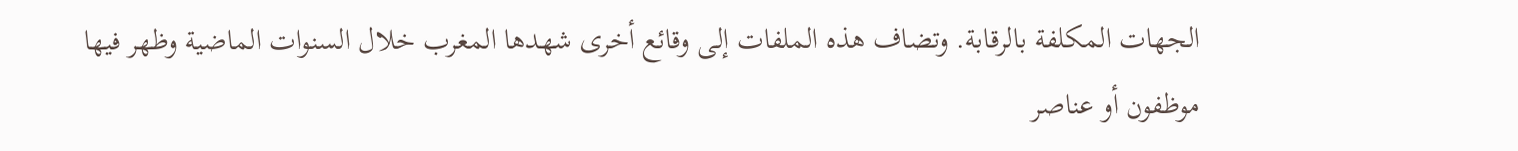الجهات المكلفة بالرقابة. وتضاف هذه الملفات إلى وقائع أخرى شهدها المغرب خلال السنوات الماضية وظهر فيها موظفون أو عناصر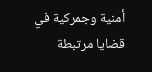أمنية وجمركية في قضايا مرتبطة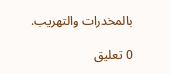بالمخدرات والتهريب.

0 تعليق